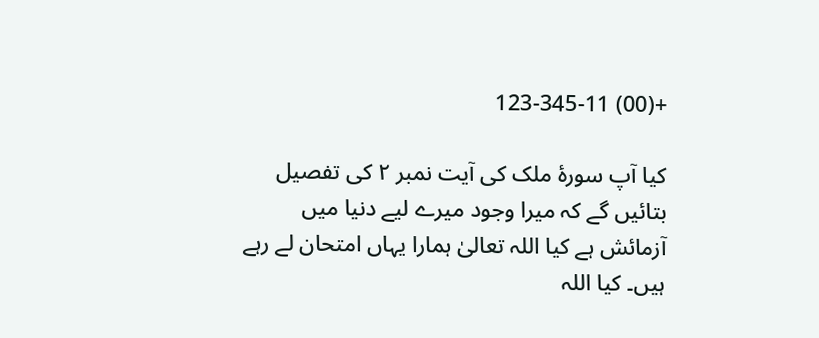+(00) 123-345-11

کیا آپ سورۂ ملک کی آیت نمبر ۲ کی تفصیل بتائیں گے کہ میرا وجود میرے لیے دنیا میں آزمائش ہے کیا اللہ تعالیٰ ہمارا یہاں امتحان لے رہے ہیں۔ کیا اللہ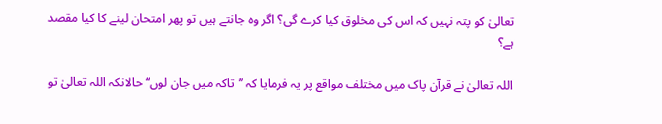تعالیٰ کو پتہ نہیں کہ اس کی مخلوق کیا کرے گی؟ اگر وہ جانتے ہیں تو پھر امتحان لینے کا کیا مقصد ہے؟

اللہ تعالیٰ نے قرآن پاک میں مختلف مواقع پر یہ فرمایا کہ ’’تاکہ میں جان لوں‘‘ حالانکہ اللہ تعالیٰ تو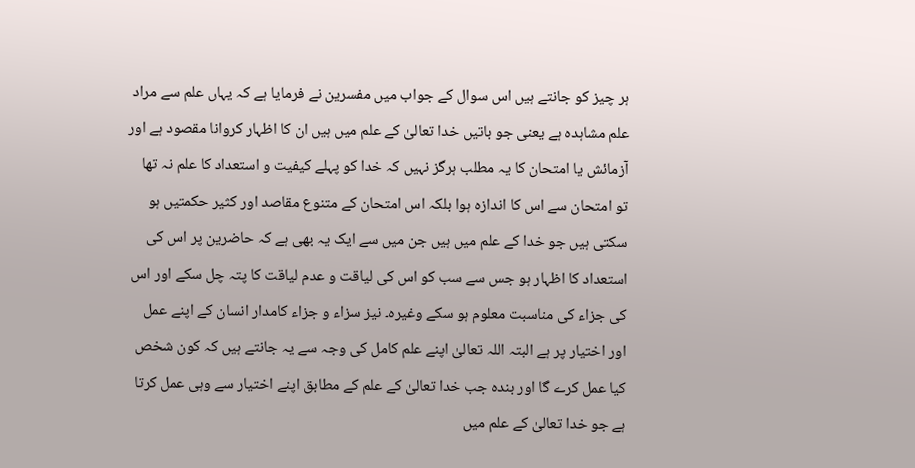ہر چیز کو جانتے ہیں اس سوال کے جواب میں مفسرین نے فرمایا ہے کہ یہاں علم سے مراد علم مشاہدہ ہے یعنی جو باتیں خدا تعالیٰ کے علم میں ہیں ان کا اظہار کروانا مقصود ہے اور آزمائش یا امتحان کا یہ مطلب ہرگز نہیں کہ خدا کو پہلے کیفیت و استعداد کا علم نہ تھا تو امتحان سے اس کا اندازہ ہوا بلکہ اس امتحان کے متنوع مقاصد اور کثیر حکمتیں ہو سکتی ہیں جو خدا کے علم میں ہیں جن میں سے ایک یہ بھی ہے کہ حاضرین پر اس کی استعداد کا اظہار ہو جس سے سب کو اس کی لیاقت و عدم لیاقت کا پتہ چل سکے اور اس کی جزاء کی مناسبت معلوم ہو سکے وغیرہ۔ نیز سزاء و جزاء کامدار انسان کے اپنے عمل اور اختیار پر ہے البتہ اللہ تعالیٰ اپنے علم کامل کی وجہ سے یہ جانتے ہیں کہ کون شخص کیا عمل کرے گا اور بندہ جب خدا تعالیٰ کے علم کے مطابق اپنے اختیار سے وہی عمل کرتا ہے جو خدا تعالیٰ کے علم میں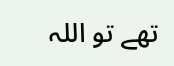تھے تو اللہ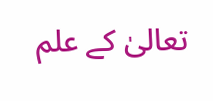تعالیٰ کے علم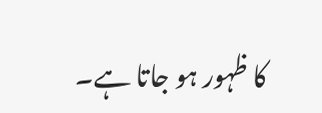کا ظہور ہو جاتا ہے۔